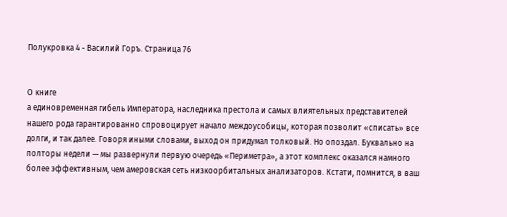Полукровка 4 - Василий Горъ. Страница 76


О книге
а единовременная гибель Императора, наследника престола и самых влиятельных представителей нашего рода гарантированно спровоцирует начало междоусобицы, которая позволит «списать» все долги, и так далее. Говоря иными словами, выход он придумал толковый. Но опоздал. Буквально на полторы недели — мы развернули первую очередь «Периметра», а этот комплекс оказался намного более эффективным, чем амеровская сеть низкоорбитальных анализаторов. Кстати, помнится, в ваш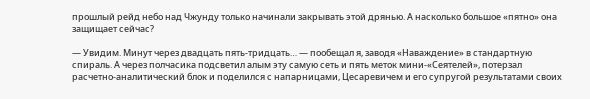прошлый рейд небо над Чжунду только начинали закрывать этой дрянью. А насколько большое «пятно» она защищает сейчас?

— Увидим. Минут через двадцать пять-тридцать… — пообещал я, заводя «Наваждение» в стандартную спираль. А через полчасика подсветил алым эту самую сеть и пять меток мини-«Сеятелей», потерзал расчетно-аналитический блок и поделился с напарницами, Цесаревичем и его супругой результатами своих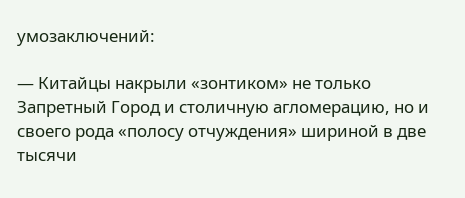умозаключений:

— Китайцы накрыли «зонтиком» не только Запретный Город и столичную агломерацию, но и своего рода «полосу отчуждения» шириной в две тысячи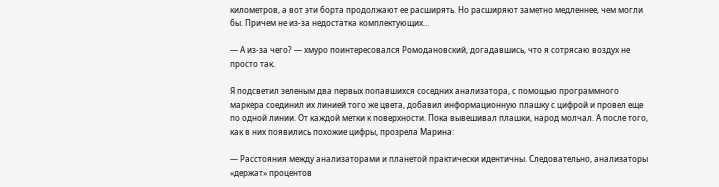километров, а вот эти борта продолжают ее расширять. Но расширяют заметно медленнее, чем могли бы. Причем не из-за недостатка комплектующих…

— А из-за чего? — хмуро поинтересовался Ромодановский, догадавшись, что я сотрясаю воздух не просто так.

Я подсветил зеленым два первых попавшихся соседних анализатора, с помощью программного маркера соединил их линией того же цвета, добавил информационную плашку с цифрой и провел еще по одной линии. От каждой метки к поверхности. Пока вывешивал плашки, народ молчал. А после того, как в них появились похожие цифры, прозрела Марина:

— Расстояния между анализаторами и планетой практически идентичны. Следовательно, анализаторы «держат» процентов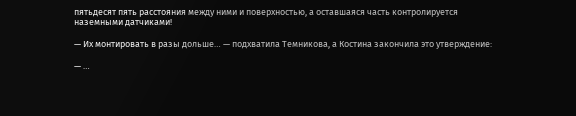пятьдесят пять расстояния между ними и поверхностью, а оставшаяся часть контролируется наземными датчиками!

— Их монтировать в разы дольше… — подхватила Темникова, а Костина закончила это утверждение:

— …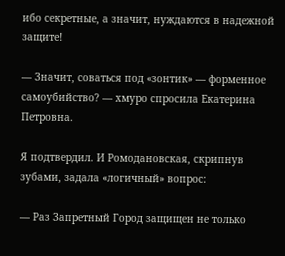ибо секретные, а значит, нуждаются в надежной защите!

— Значит, соваться под «зонтик» — форменное самоубийство? — хмуро спросила Екатерина Петровна.

Я подтвердил. И Ромодановская, скрипнув зубами, задала «логичный» вопрос:

— Раз Запретный Город защищен не только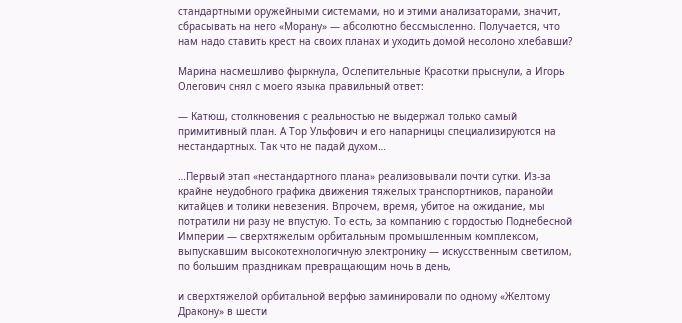стандартными оружейными системами, но и этими анализаторами, значит, сбрасывать на него «Морану» — абсолютно бессмысленно. Получается, что нам надо ставить крест на своих планах и уходить домой несолоно хлебавши?

Марина насмешливо фыркнула, Ослепительные Красотки прыснули, а Игорь Олегович снял с моего языка правильный ответ:

— Катюш, столкновения с реальностью не выдержал только самый примитивный план. А Тор Ульфович и его напарницы специализируются на нестандартных. Так что не падай духом…

…Первый этап «нестандартного плана» реализовывали почти сутки. Из-за крайне неудобного графика движения тяжелых транспортников, паранойи китайцев и толики невезения. Впрочем, время, убитое на ожидание, мы потратили ни разу не впустую. То есть, за компанию с гордостью Поднебесной Империи — сверхтяжелым орбитальным промышленным комплексом, выпускавшим высокотехнологичную электронику — искусственным светилом, по большим праздникам превращающим ночь в день,

и сверхтяжелой орбитальной верфью заминировали по одному «Желтому Дракону» в шести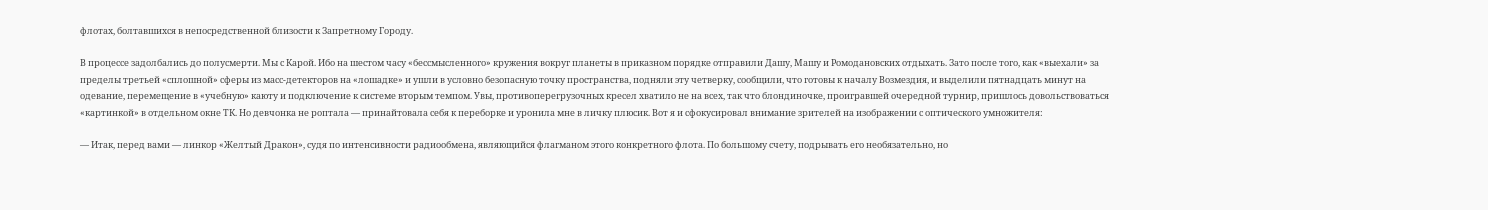флотах, болтавшихся в непосредственной близости к Запретному Городу.

В процессе задолбались до полусмерти. Мы с Карой. Ибо на шестом часу «бессмысленного» кружения вокруг планеты в приказном порядке отправили Дашу, Машу и Ромодановских отдыхать. Зато после того, как «выехали» за пределы третьей «сплошной» сферы из масс-детекторов на «лошадке» и ушли в условно безопасную точку пространства, подняли эту четверку, сообщили, что готовы к началу Возмездия, и выделили пятнадцать минут на одевание, перемещение в «учебную» каюту и подключение к системе вторым темпом. Увы, противоперегрузочных кресел хватило не на всех, так что блондиночке, проигравшей очередной турнир, пришлось довольствоваться «картинкой» в отдельном окне ТК. Но девчонка не роптала — принайтовала себя к переборке и уронила мне в личку плюсик. Вот я и сфокусировал внимание зрителей на изображении с оптического умножителя:

— Итак, перед вами — линкор «Желтый Дракон», судя по интенсивности радиообмена, являющийся флагманом этого конкретного флота. По большому счету, подрывать его необязательно, но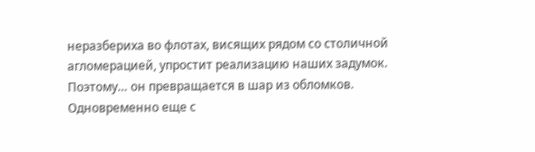неразбериха во флотах, висящих рядом со столичной агломерацией, упростит реализацию наших задумок. Поэтому… он превращается в шар из обломков. Одновременно еще с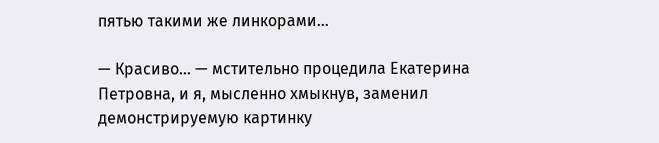пятью такими же линкорами…

— Красиво… — мстительно процедила Екатерина Петровна, и я, мысленно хмыкнув, заменил демонстрируемую картинку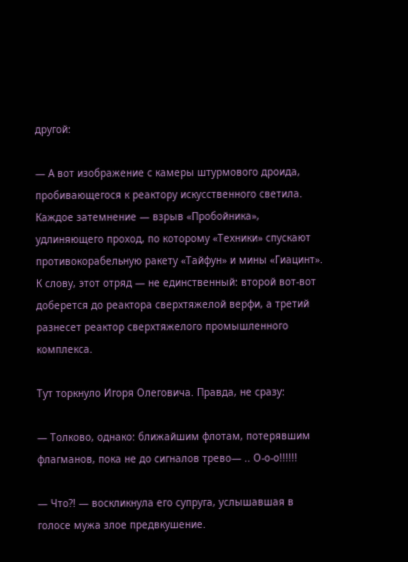другой:

— А вот изображение с камеры штурмового дроида, пробивающегося к реактору искусственного светила. Каждое затемнение — взрыв «Пробойника», удлиняющего проход, по которому «Техники» спускают противокорабельную ракету «Тайфун» и мины «Гиацинт». К слову, этот отряд — не единственный: второй вот-вот доберется до реактора сверхтяжелой верфи, а третий разнесет реактор сверхтяжелого промышленного комплекса.

Тут торкнуло Игоря Олеговича. Правда, не сразу:

— Толково, однако: ближайшим флотам, потерявшим флагманов, пока не до сигналов трево— .. О-о-о!!!!!!

— Что⁈ — воскликнула его супруга, услышавшая в голосе мужа злое предвкушение.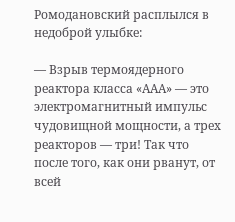Ромодановский расплылся в недоброй улыбке:

— Взрыв термоядерного реактора класса «ААА» — это электромагнитный импульс чудовищной мощности, а трех реакторов — три! Так что после того, как они рванут, от всей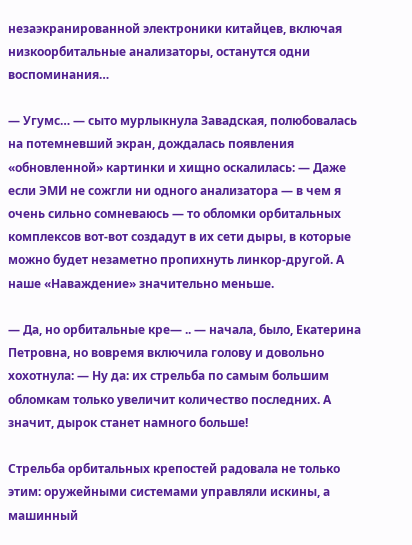незаэкранированной электроники китайцев, включая низкоорбитальные анализаторы, останутся одни воспоминания…

— Угумс… — сыто мурлыкнула Завадская, полюбовалась на потемневший экран, дождалась появления «обновленной» картинки и хищно оскалилась: — Даже если ЭМИ не сожгли ни одного анализатора — в чем я очень сильно сомневаюсь — то обломки орбитальных комплексов вот-вот создадут в их сети дыры, в которые можно будет незаметно пропихнуть линкор-другой. А наше «Наваждение» значительно меньше.

— Да, но орбитальные кре— .. — начала, было, Екатерина Петровна, но вовремя включила голову и довольно хохотнула: — Ну да: их стрельба по самым большим обломкам только увеличит количество последних. А значит, дырок станет намного больше!

Стрельба орбитальных крепостей радовала не только этим: оружейными системами управляли искины, а машинный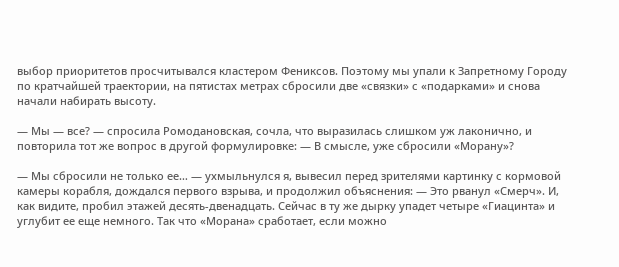выбор приоритетов просчитывался кластером Фениксов. Поэтому мы упали к Запретному Городу по кратчайшей траектории, на пятистах метрах сбросили две «связки» с «подарками» и снова начали набирать высоту.

— Мы — все? — спросила Ромодановская, сочла, что выразилась слишком уж лаконично, и повторила тот же вопрос в другой формулировке: — В смысле, уже сбросили «Морану»?

— Мы сбросили не только ее… — ухмыльнулся я, вывесил перед зрителями картинку с кормовой камеры корабля, дождался первого взрыва, и продолжил объяснения: — Это рванул «Смерч». И, как видите, пробил этажей десять-двенадцать. Сейчас в ту же дырку упадет четыре «Гиацинта» и углубит ее еще немного. Так что «Морана» сработает, если можно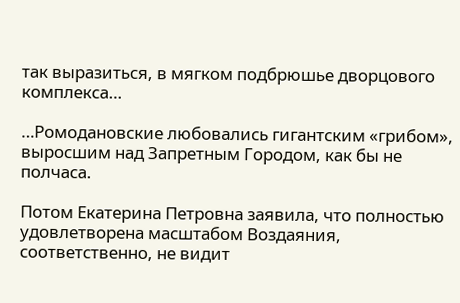так выразиться, в мягком подбрюшье дворцового комплекса…

…Ромодановские любовались гигантским «грибом», выросшим над Запретным Городом, как бы не полчаса.

Потом Екатерина Петровна заявила, что полностью удовлетворена масштабом Воздаяния, соответственно, не видит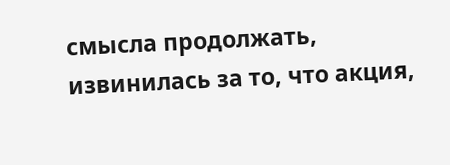смысла продолжать, извинилась за то, что акция,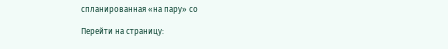спланированная «на пару» со

Перейти на страницу: